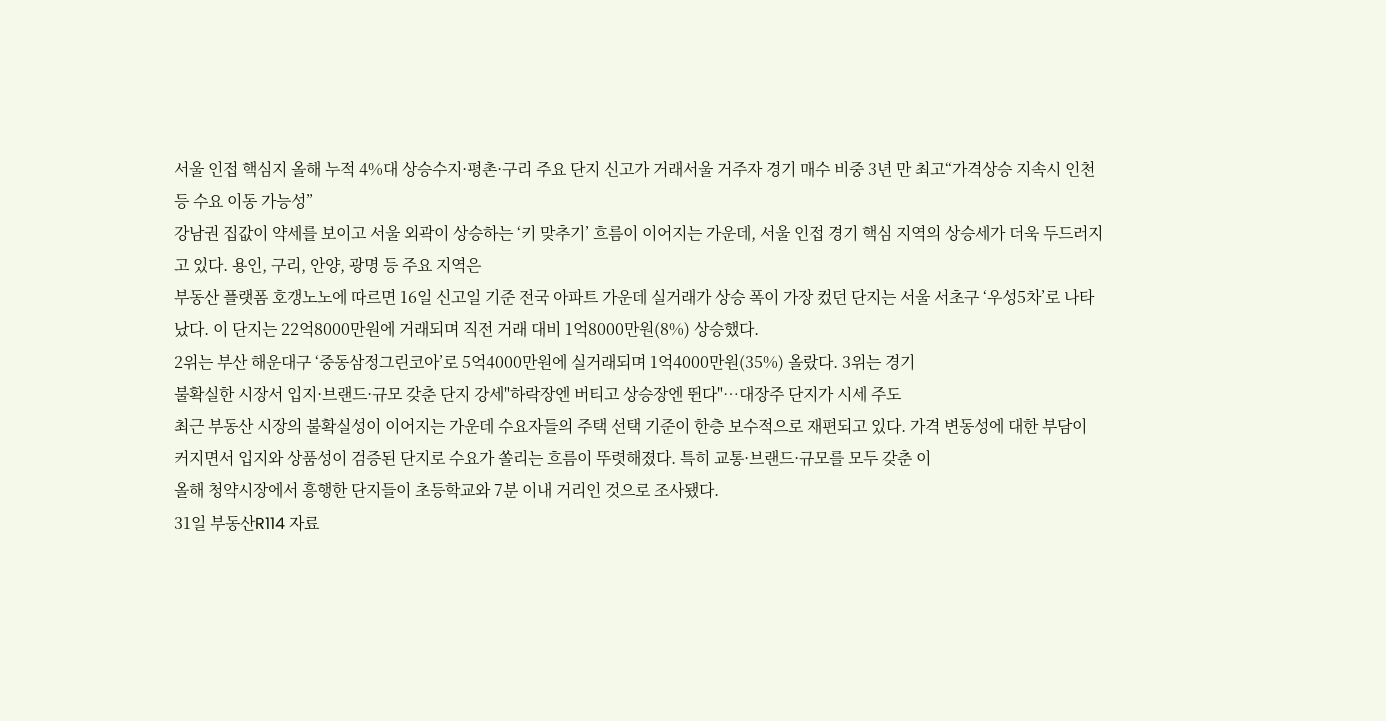서울 인접 핵심지 올해 누적 4%대 상승수지·평촌·구리 주요 단지 신고가 거래서울 거주자 경기 매수 비중 3년 만 최고“가격상승 지속시 인천 등 수요 이동 가능성”
강남권 집값이 약세를 보이고 서울 외곽이 상승하는 ‘키 맞추기’ 흐름이 이어지는 가운데, 서울 인접 경기 핵심 지역의 상승세가 더욱 두드러지고 있다. 용인, 구리, 안양, 광명 등 주요 지역은
부동산 플랫폼 호갱노노에 따르면 16일 신고일 기준 전국 아파트 가운데 실거래가 상승 폭이 가장 컸던 단지는 서울 서초구 ‘우성5차’로 나타났다. 이 단지는 22억8000만원에 거래되며 직전 거래 대비 1억8000만원(8%) 상승했다.
2위는 부산 해운대구 ‘중동삼정그린코아’로 5억4000만원에 실거래되며 1억4000만원(35%) 올랐다. 3위는 경기
불확실한 시장서 입지·브랜드·규모 갖춘 단지 강세"하락장엔 버티고 상승장엔 뛴다"⋯대장주 단지가 시세 주도
최근 부동산 시장의 불확실성이 이어지는 가운데 수요자들의 주택 선택 기준이 한층 보수적으로 재편되고 있다. 가격 변동성에 대한 부담이 커지면서 입지와 상품성이 검증된 단지로 수요가 쏠리는 흐름이 뚜렷해졌다. 특히 교통·브랜드·규모를 모두 갖춘 이
올해 청약시장에서 흥행한 단지들이 초등학교와 7분 이내 거리인 것으로 조사됐다.
31일 부동산R114 자료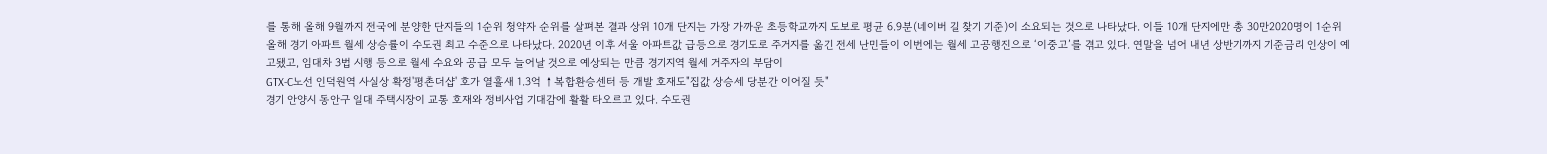를 통해 올해 9월까지 전국에 분양한 단지들의 1순위 청약자 순위를 살펴본 결과 상위 10개 단지는 가장 가까운 초등학교까지 도보로 평균 6.9분(네이버 길 찾기 기준)이 소요되는 것으로 나타났다. 이들 10개 단지에만 총 30만2020명이 1순위
올해 경기 아파트 월세 상승률이 수도권 최고 수준으로 나타났다. 2020년 이후 서울 아파트값 급등으로 경기도로 주거지를 옮긴 전세 난민들이 이번에는 월세 고공행진으로 ‘이중고’를 겪고 있다. 연말을 넘어 내년 상반기까지 기준금리 인상이 예고됐고, 임대차 3법 시행 등으로 월세 수요와 공급 모두 늘어날 것으로 예상되는 만큼 경기지역 월세 거주자의 부담이
GTX-C노선 인덕원역 사실상 확정'평촌더샵' 호가 열흘새 1.3억 ↑복합환승센터 등 개발 호재도"집값 상승세 당분간 이어질 듯"
경기 안양시 동안구 일대 주택시장이 교통 호재와 정비사업 기대감에 활활 타오르고 있다. 수도권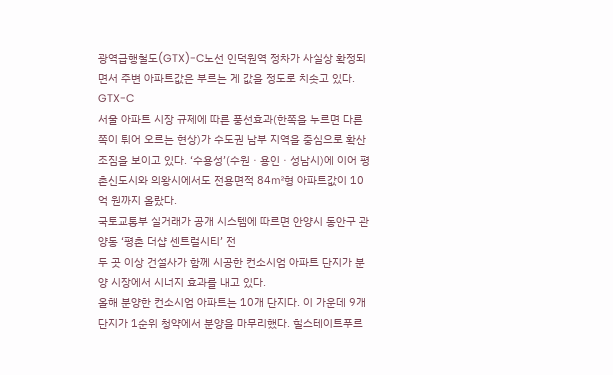광역급행철도(GTX)-C노선 인덕원역 정차가 사실상 확정되면서 주변 아파트값은 부르는 게 값을 정도로 치솟고 있다.
GTX-C
서울 아파트 시장 규제에 따른 풍선효과(한쪽을 누르면 다른 쪽이 튀어 오르는 현상)가 수도권 남부 지역을 중심으로 확산 조짐을 보이고 있다. ‘수용성’(수원ㆍ용인ㆍ성남시)에 이어 평촌신도시와 의왕시에서도 전용면적 84㎡형 아파트값이 10억 원까지 올랐다.
국토교통부 실거래가 공개 시스템에 따르면 안양시 동안구 관양동 ‘평촌 더샵 센트럴시티’ 전
두 곳 이상 건설사가 함께 시공한 컨소시엄 아파트 단지가 분양 시장에서 시너지 효과를 내고 있다.
올해 분양한 컨소시엄 아파트는 10개 단지다. 이 가운데 9개 단지가 1순위 청약에서 분양을 마무리했다. 힐스테이트푸르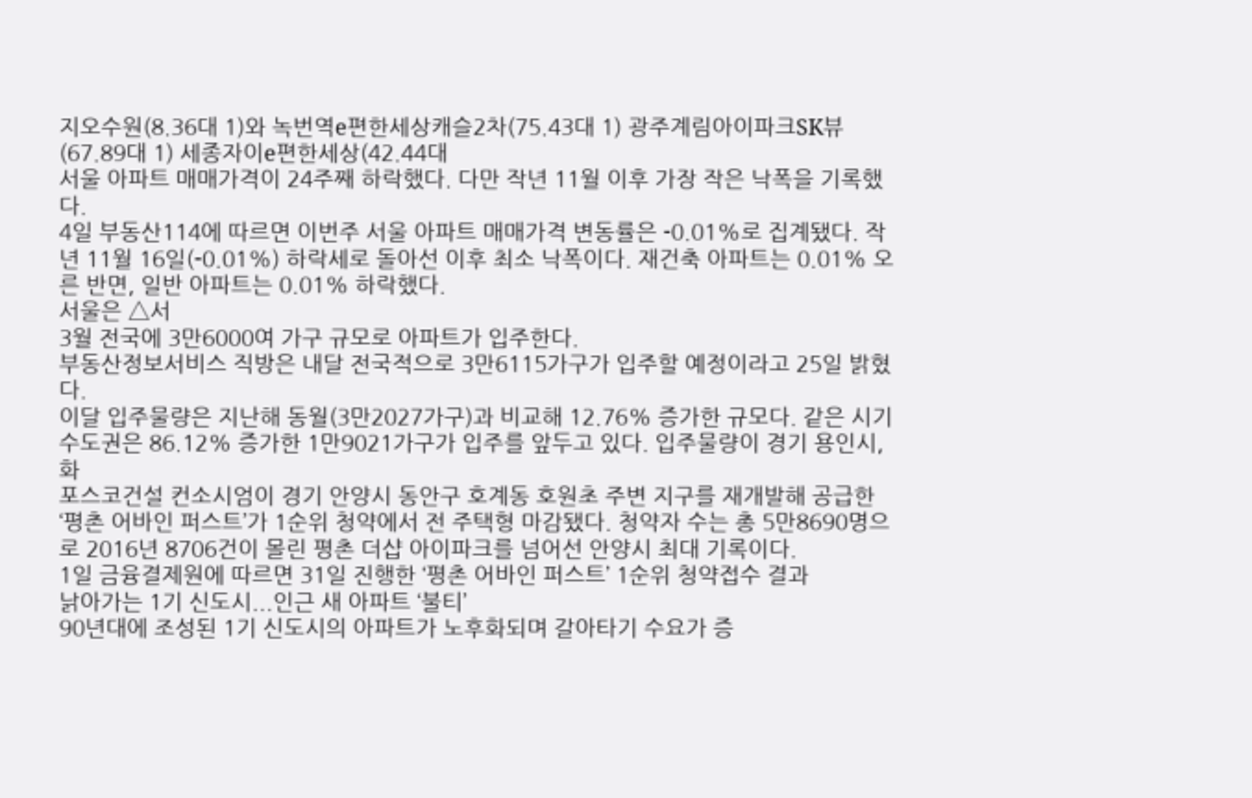지오수원(8.36대 1)와 녹번역e편한세상캐슬2차(75.43대 1) 광주계림아이파크SK뷰(67.89대 1) 세종자이e편한세상(42.44대
서울 아파트 매매가격이 24주째 하락했다. 다만 작년 11월 이후 가장 작은 낙폭을 기록했다.
4일 부동산114에 따르면 이번주 서울 아파트 매매가격 변동률은 -0.01%로 집계됐다. 작년 11월 16일(-0.01%) 하락세로 돌아선 이후 최소 낙폭이다. 재건축 아파트는 0.01% 오른 반면, 일반 아파트는 0.01% 하락했다.
서울은 △서
3월 전국에 3만6000여 가구 규모로 아파트가 입주한다.
부동산정보서비스 직방은 내달 전국적으로 3만6115가구가 입주할 예정이라고 25일 밝혔다.
이달 입주물량은 지난해 동월(3만2027가구)과 비교해 12.76% 증가한 규모다. 같은 시기 수도권은 86.12% 증가한 1만9021가구가 입주를 앞두고 있다. 입주물량이 경기 용인시, 화
포스코건설 컨소시엄이 경기 안양시 동안구 호계동 호원초 주변 지구를 재개발해 공급한 ‘평촌 어바인 퍼스트’가 1순위 청약에서 전 주택형 마감됐다. 청약자 수는 총 5만8690명으로 2016년 8706건이 몰린 평촌 더샵 아이파크를 넘어선 안양시 최대 기록이다.
1일 금융결제원에 따르면 31일 진행한 ‘평촌 어바인 퍼스트’ 1순위 청약접수 결과
낡아가는 1기 신도시...인근 새 아파트 ‘불티’
90년대에 조성된 1기 신도시의 아파트가 노후화되며 갈아타기 수요가 증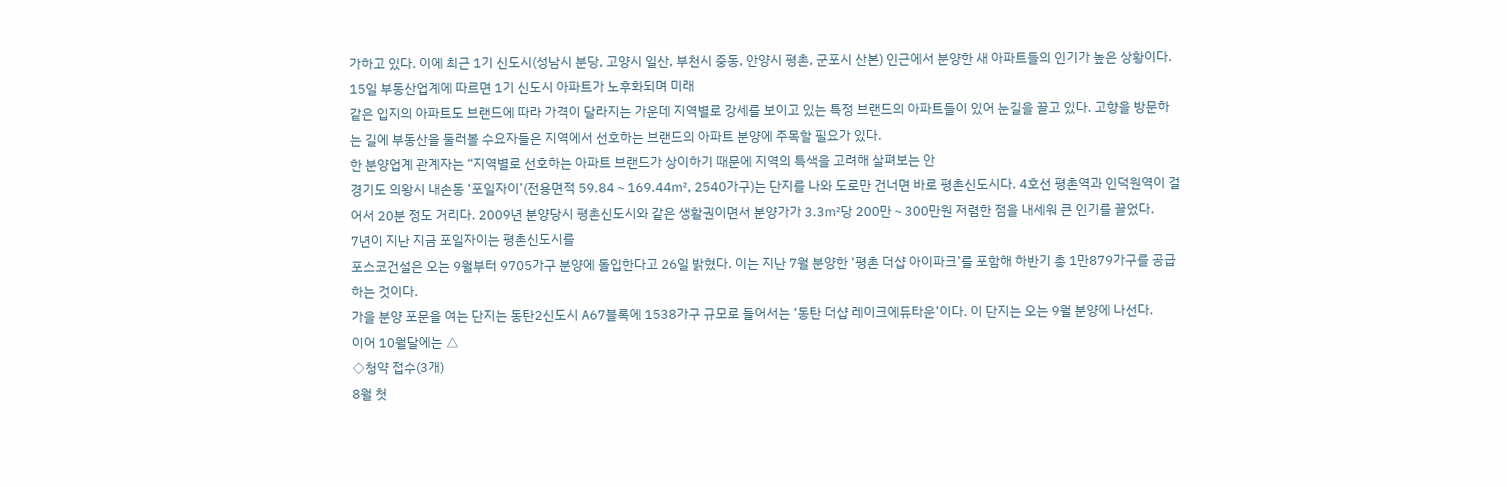가하고 있다. 이에 최근 1기 신도시(성남시 분당, 고양시 일산, 부천시 중동, 안양시 평촌, 군포시 산본) 인근에서 분양한 새 아파트들의 인기가 높은 상황이다.
15일 부동산업계에 따르면 1기 신도시 아파트가 노후화되며 미래
같은 입지의 아파트도 브랜드에 따라 가격이 달라지는 가운데 지역별로 강세를 보이고 있는 특정 브랜드의 아파트들이 있어 눈길을 끌고 있다. 고향을 방문하는 길에 부동산을 둘러볼 수요자들은 지역에서 선호하는 브랜드의 아파트 분양에 주목할 필요가 있다.
한 분양업계 관계자는 “지역별로 선호하는 아파트 브랜드가 상이하기 때문에 지역의 특색을 고려해 살펴보는 안
경기도 의왕시 내손동 ‘포일자이’(전용면적 59.84∼169.44㎡, 2540가구)는 단지를 나와 도로만 건너면 바로 평촌신도시다. 4호선 평촌역과 인덕원역이 걸어서 20분 정도 거리다. 2009년 분양당시 평촌신도시와 같은 생활권이면서 분양가가 3.3㎡당 200만∼300만원 저렴한 점을 내세워 큰 인기를 끌었다.
7년이 지난 지금 포일자이는 평촌신도시를
포스코건설은 오는 9월부터 9705가구 분양에 돌입한다고 26일 밝혔다. 이는 지난 7월 분양한 ‘평촌 더샵 아이파크’를 포함해 하반기 총 1만879가구를 공급하는 것이다.
가을 분양 포문을 여는 단지는 동탄2신도시 A67블록에 1538가구 규모로 들어서는 ‘동탄 더샵 레이크에듀타운’이다. 이 단지는 오는 9월 분양에 나선다.
이어 10월달에는 △
◇청약 접수(3개)
8월 첫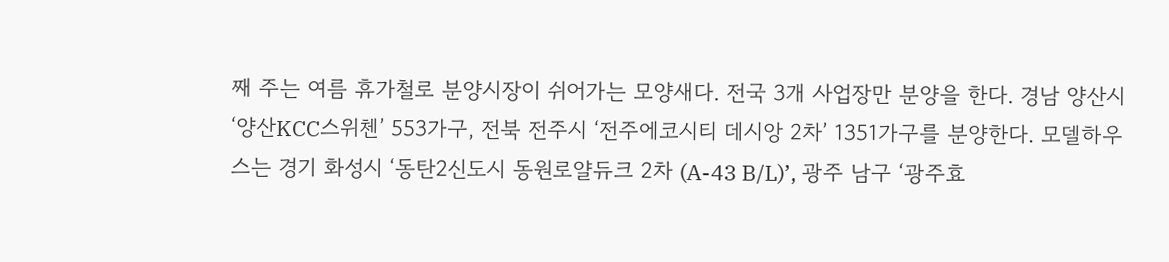째 주는 여름 휴가철로 분양시장이 쉬어가는 모양새다. 전국 3개 사업장만 분양을 한다. 경남 양산시 ‘양산KCC스위첸’ 553가구, 전북 전주시 ‘전주에코시티 데시앙 2차’ 1351가구를 분양한다. 모델하우스는 경기 화성시 ‘동탄2신도시 동원로얄듀크 2차 (A-43 B/L)’, 광주 남구 ‘광주효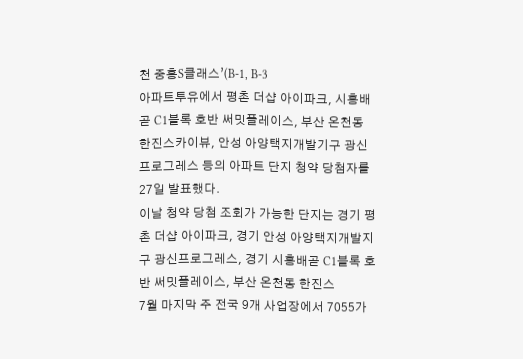천 중흥S클래스’(B-1, B-3
아파트투유에서 평촌 더샵 아이파크, 시흥배곧 C1블록 호반 써밋플레이스, 부산 온천동 한진스카이뷰, 안성 아양택지개발기구 광신프로그레스 등의 아파트 단지 청약 당첨자를 27일 발표했다.
이날 청약 당첨 조회가 가능한 단지는 경기 평촌 더샵 아이파크, 경기 안성 아양택지개발지구 광신프로그레스, 경기 시흥배곧 C1블록 호반 써밋플레이스, 부산 온천동 한진스
7월 마지막 주 전국 9개 사업장에서 7055가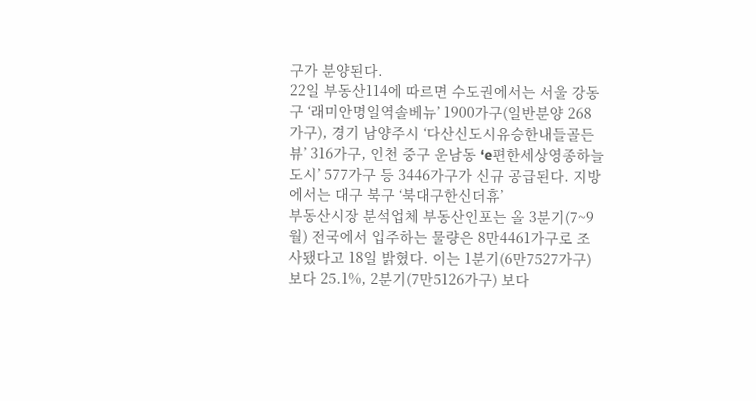구가 분양된다.
22일 부동산114에 따르면 수도권에서는 서울 강동구 ‘래미안명일역솔베뉴’ 1900가구(일반분양 268가구), 경기 남양주시 ‘다산신도시유승한내들골든뷰’ 316가구, 인천 중구 운남동 ‘e편한세상영종하늘도시’ 577가구 등 3446가구가 신규 공급된다. 지방에서는 대구 북구 ‘북대구한신더휴’
부동산시장 분석업체 부동산인포는 올 3분기(7~9월) 전국에서 입주하는 물량은 8만4461가구로 조사됐다고 18일 밝혔다. 이는 1분기(6만7527가구) 보다 25.1%, 2분기(7만5126가구) 보다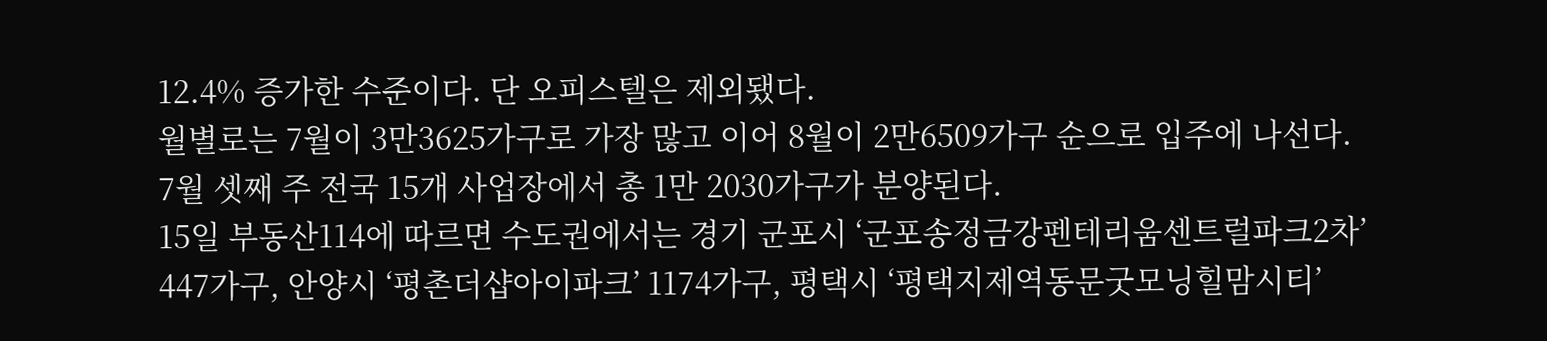12.4% 증가한 수준이다. 단 오피스텔은 제외됐다.
월별로는 7월이 3만3625가구로 가장 많고 이어 8월이 2만6509가구 순으로 입주에 나선다.
7월 셋째 주 전국 15개 사업장에서 총 1만 2030가구가 분양된다.
15일 부동산114에 따르면 수도권에서는 경기 군포시 ‘군포송정금강펜테리움센트럴파크2차’ 447가구, 안양시 ‘평촌더샵아이파크’ 1174가구, 평택시 ‘평택지제역동문굿모닝힐맘시티’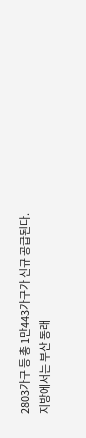2803가구 등 총 1만443가구가 신규 공급된다. 지방에서는 부산 동래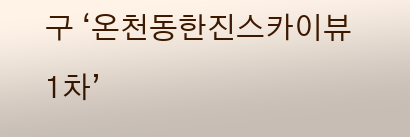구 ‘온천동한진스카이뷰1차’